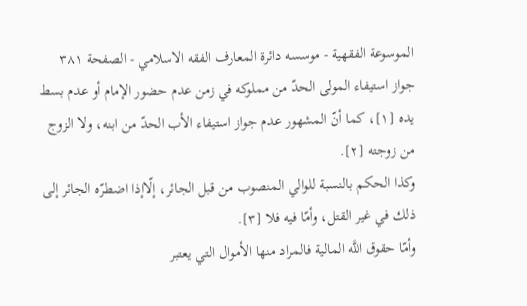الموسوعة الفقهية - موسسه دائرة المعارف الفقه الاسلامي - الصفحة ٣٨١
جواز استيفاء المولى الحدّ من مملوكه في زمن عدم حضور الإمام أو عدم بسط يده [١]، كما أنّ المشهور عدم جواز استيفاء الأب الحدّ من ابنه، ولا الزوج من زوجته [٢].
وكذا الحكم بالنسبة للوالي المنصوب من قبل الجائر، إلّاإذا اضطرّه الجائر إلى ذلك في غير القتل، وأمّا فيه فلا [٣].
وأمّا حقوق اللَّه المالية فالمراد منها الأموال التي يعتبر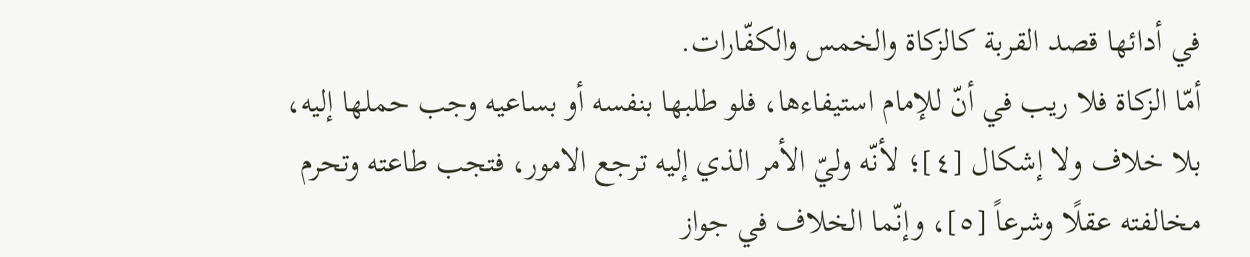في أدائها قصد القربة كالزكاة والخمس والكفّارات.
أمّا الزكاة فلا ريب في أنّ للإمام استيفاءها، فلو طلبها بنفسه أو بساعيه وجب حملها إليه، بلا خلاف ولا إشكال [٤]؛ لأنّه وليّ الأمر الذي إليه ترجع الامور، فتجب طاعته وتحرم مخالفته عقلًا وشرعاً [٥]، وإنّما الخلاف في جواز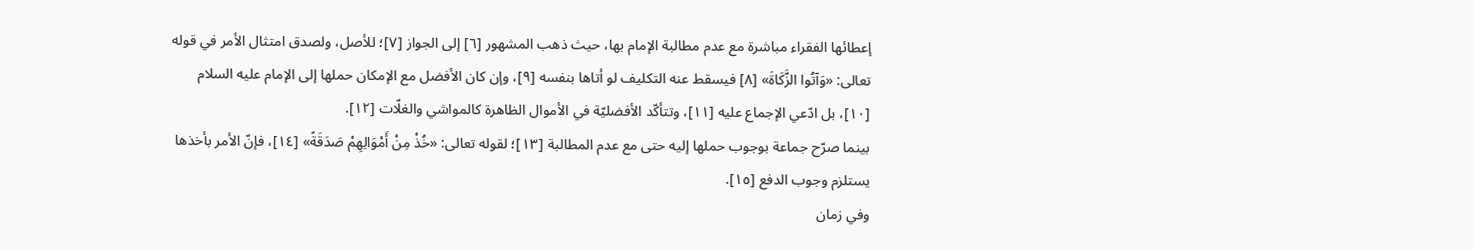إعطائها الفقراء مباشرة مع عدم مطالبة الإمام بها، حيث ذهب المشهور [٦] إلى الجواز [٧]؛ للأصل، ولصدق امتثال الأمر في قوله تعالى: «وَآتُوا الزَّكَاةَ» [٨] فيسقط عنه التكليف لو أتاها بنفسه [٩]، وإن كان الأفضل مع الإمكان حملها إلى الإمام عليه السلام [١٠]، بل ادّعي الإجماع عليه [١١]، وتتأكّد الأفضليّة في الأموال الظاهرة كالمواشي والغلّات [١٢].
بينما صرّح جماعة بوجوب حملها إليه حتى مع عدم المطالبة [١٣]؛ لقوله تعالى: «خُذْ مِنْ أَمْوَالِهِمْ صَدَقَةً» [١٤]، فإنّ الأمر بأخذها يستلزم وجوب الدفع [١٥].
وفي زمان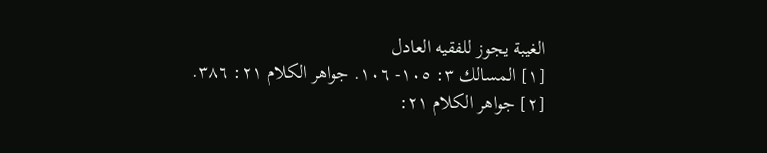الغيبة يجوز للفقيه العادل
[١] المسالك ٣: ١٠٥- ١٠٦. جواهر الكلام ٢١: ٣٨٦.
[٢] جواهر الكلام ٢١: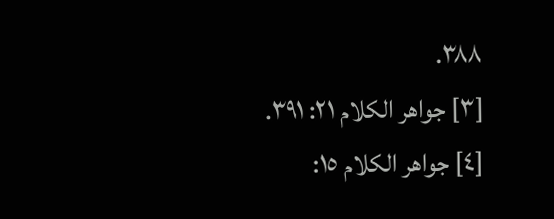٣٨٨.
[٣] جواهر الكلام ٢١: ٣٩١.
[٤] جواهر الكلام ١٥: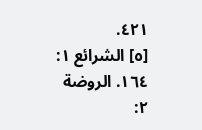٤٢١.
[٥] الشرائع ١: ١٦٤. الروضة ٢: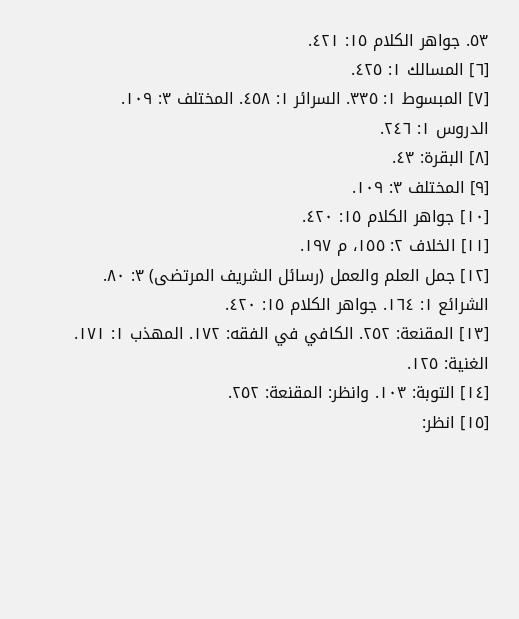٥٣. جواهر الكلام ١٥: ٤٢١.
[٦] المسالك ١: ٤٢٥.
[٧] المبسوط ١: ٣٣٥. السرائر ١: ٤٥٨. المختلف ٣: ١٠٩. الدروس ١: ٢٤٦.
[٨] البقرة: ٤٣.
[٩] المختلف ٣: ١٠٩.
[١٠] جواهر الكلام ١٥: ٤٢٠.
[١١] الخلاف ٢: ١٥٥، م ١٩٧.
[١٢] جمل العلم والعمل (رسائل الشريف المرتضى) ٣: ٨٠. الشرائع ١: ١٦٤. جواهر الكلام ١٥: ٤٢٠.
[١٣] المقنعة: ٢٥٢. الكافي في الفقه: ١٧٢. المهذب ١: ١٧١. الغنية: ١٢٥.
[١٤] التوبة: ١٠٣. وانظر: المقنعة: ٢٥٢.
[١٥] انظر: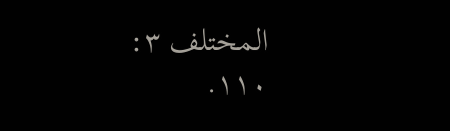المختلف ٣: ١١٠.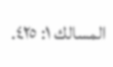المسالك ١: ٤٢٥.